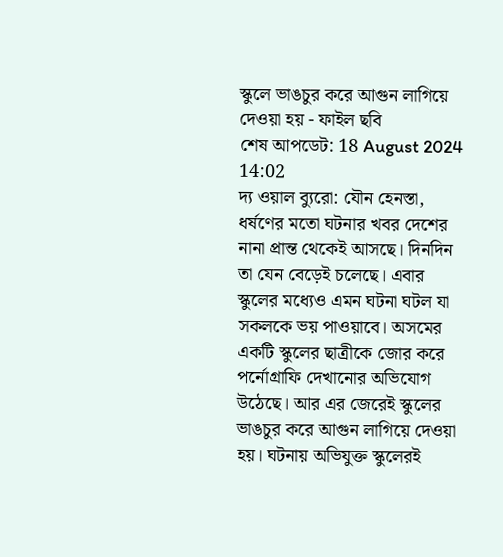স্কুলে ভাঙচুর করে আগুন লাগিয়ে দেওয়া হয় - ফাইল ছবি
শেষ আপডেট: 18 August 2024 14:02
দ্য ওয়াল ব্যুরো: যৌন হেনস্তা, ধর্ষণের মতো ঘটনার খবর দেশের নানা প্রান্ত থেকেই আসছে। দিনদিন তা যেন বেড়েই চলেছে। এবার স্কুলের মধ্যেও এমন ঘটনা ঘটল যা সকলকে ভয় পাওয়াবে। অসমের একটি স্কুলের ছাত্রীকে জোর করে পর্নোগ্রাফি দেখানোর অভিযোগ উঠেছে। আর এর জেরেই স্কুলের ভাঙচুর করে আগুন লাগিয়ে দেওয়া হয়। ঘটনায় অভিযুক্ত স্কুলেরই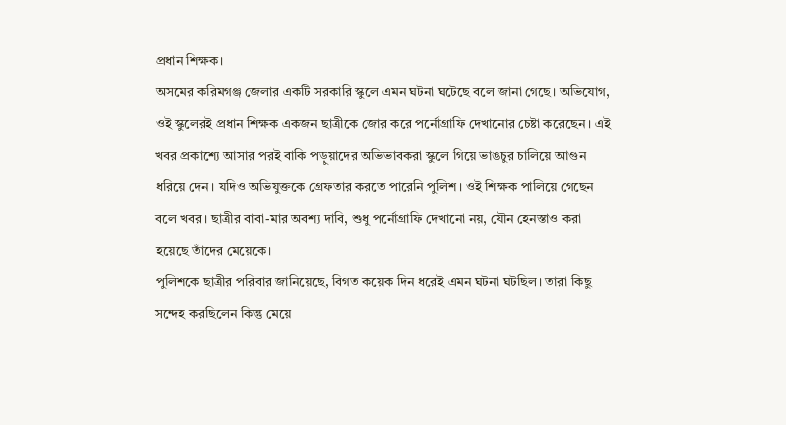প্রধান শিক্ষক।
অসমের করিমগঞ্জ জেলার একটি সরকারি স্কুলে এমন ঘটনা ঘটেছে বলে জানা গেছে। অভিযোগ, ওই স্কুলেরই প্রধান শিক্ষক একজন ছাত্রীকে জোর করে পর্নোগ্রাফি দেখানোর চেষ্টা করেছেন। এই খবর প্রকাশ্যে আসার পরই বাকি পড়ুয়াদের অভিভাবকরা স্কুলে গিয়ে ভাঙচুর চালিয়ে আগুন ধরিয়ে দেন। যদিও অভিযুক্তকে গ্রেফতার করতে পারেনি পুলিশ। ওই শিক্ষক পালিয়ে গেছেন বলে খবর। ছাত্রীর বাবা-মার অবশ্য দাবি, শুধু পর্নোগ্রাফি দেখানো নয়, যৌন হেনস্তাও করা হয়েছে তাঁদের মেয়েকে।
পুলিশকে ছাত্রীর পরিবার জানিয়েছে, বিগত কয়েক দিন ধরেই এমন ঘটনা ঘটছিল। তারা কিছু সন্দেহ করছিলেন কিন্তু মেয়ে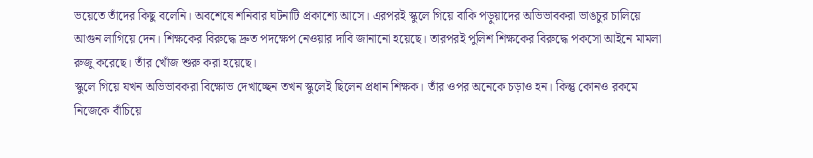ভয়েতে তাঁদের কিছু বলেনি। অবশেষে শনিবার ঘটনাটি প্রকাশ্যে আসে। এরপরই স্কুলে গিয়ে বাকি পড়ুয়াদের অভিভাবকরা ভাঙচুর চালিয়ে আগুন লাগিয়ে দেন। শিক্ষকের বিরুদ্ধে দ্রুত পদক্ষেপ নেওয়ার দাবি জানানো হয়েছে। তারপরই পুলিশ শিক্ষকের বিরুদ্ধে পকসো আইনে মামলা রুজু করেছে। তাঁর খোঁজ শুরু করা হয়েছে।
স্কুলে গিয়ে যখন অভিভাবকরা বিক্ষোভ দেখাচ্ছেন তখন স্কুলেই ছিলেন প্রধান শিক্ষক। তাঁর ওপর অনেকে চড়াও হন। কিন্তু কোনও রকমে নিজেকে বাঁচিয়ে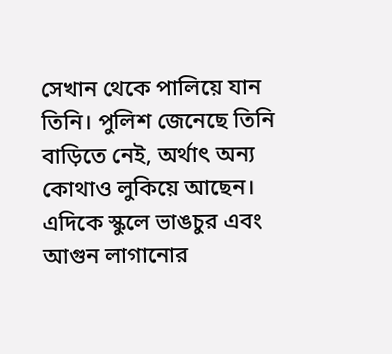সেখান থেকে পালিয়ে যান তিনি। পুলিশ জেনেছে তিনি বাড়িতে নেই, অর্থাৎ অন্য কোথাও লুকিয়ে আছেন। এদিকে স্কুলে ভাঙচুর এবং আগুন লাগানোর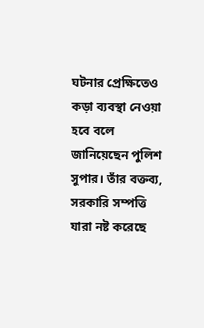ঘটনার প্রেক্ষিতেও কড়া ব্যবস্থা নেওয়া হবে বলে জানিয়েছেন পুলিশ সুপার। তাঁর বক্তব্য, সরকারি সম্পত্তি যারা নষ্ট করেছে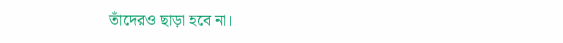তাঁদেরও ছাড়া হবে না।